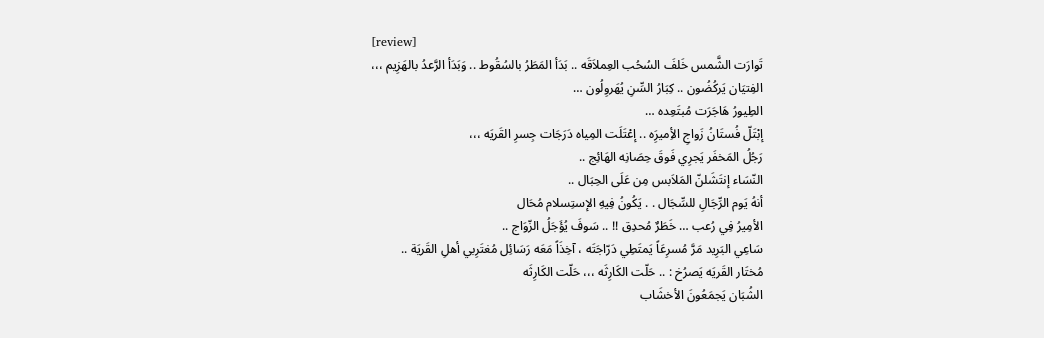[review]
تَوارَت الشَّمس خَلفَ السُحُب العِملاَقَه .. بَدَأ المَطَرُ بالسُقُوط .. وَبَدَأ الرَّعدُ بالهَزِيم ،،،
الفِتيَان يَركُضُون .. كِبَارُ السِّنِ يُهَروِلُون …
الطِيورُ هَاجَرَت مُبتَعِده …
إبْتَلّ فُستَانُ زَواجِ الأِميرَِه .. إعْتَلَت المِياه دَرَجَات جِسرِ القَريَه ،،،
رَجُلُ المَخفَر يَجرِي فَوقَ حِصَانِه الهَائِج ..
النّسَاء إنتَشَلنّ المَلاَبس مِن عَلَى الحِبَال ..
أنهُ يَوم الرِّجَالِ للسِّجَال . . يَكُونُ فِيهِ الإستِسلام مُحَال
الأمِيرُ فِي رُعب … خَطَرٌ مُحدِق !! .. سَوفَ يُؤَجَلُ الزّوَاج ..
سَاعِي البَرِيد مَرَّ مُسرِعَاً يَمتَطِي دَرّاجَتَه ، آخِذَاً مَعَه رَسَائِل مُغتَرِبي أهلِ القَريَة ..
مُختَار القَريَه يَصرُخ : .. حَلّت الكَارِثَه ،،، حَلّت الكَارِثَه
الشُبَان يَجمَعُونَ الأخشَاب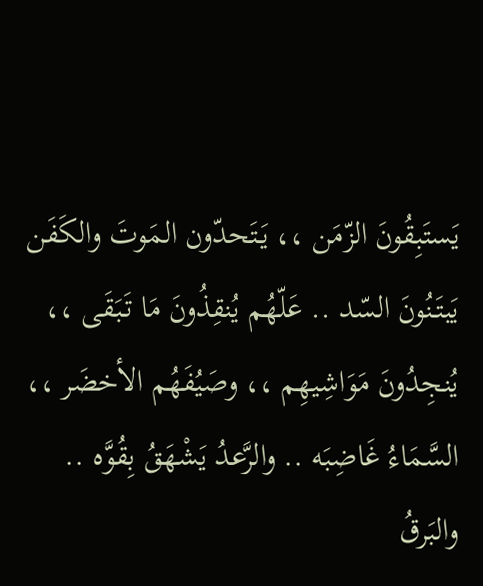يَستَبِقُونَ الزّمَن ،، يَتَحدّون المَوتَ والكَفَن
يَبتَنُونَ السّد .. عَلّهُم يُنقِذُونَ مَا تَبَقَى ،، يُنجِدُونَ مَوَاشِيهِم ،، وصَيُفَهُم الأخضَر ،،
السَّمَاءُ غَاضِبَه .. والرَّعدُ يَشْهَقُ بِقُوَّه ..
والبَرقُ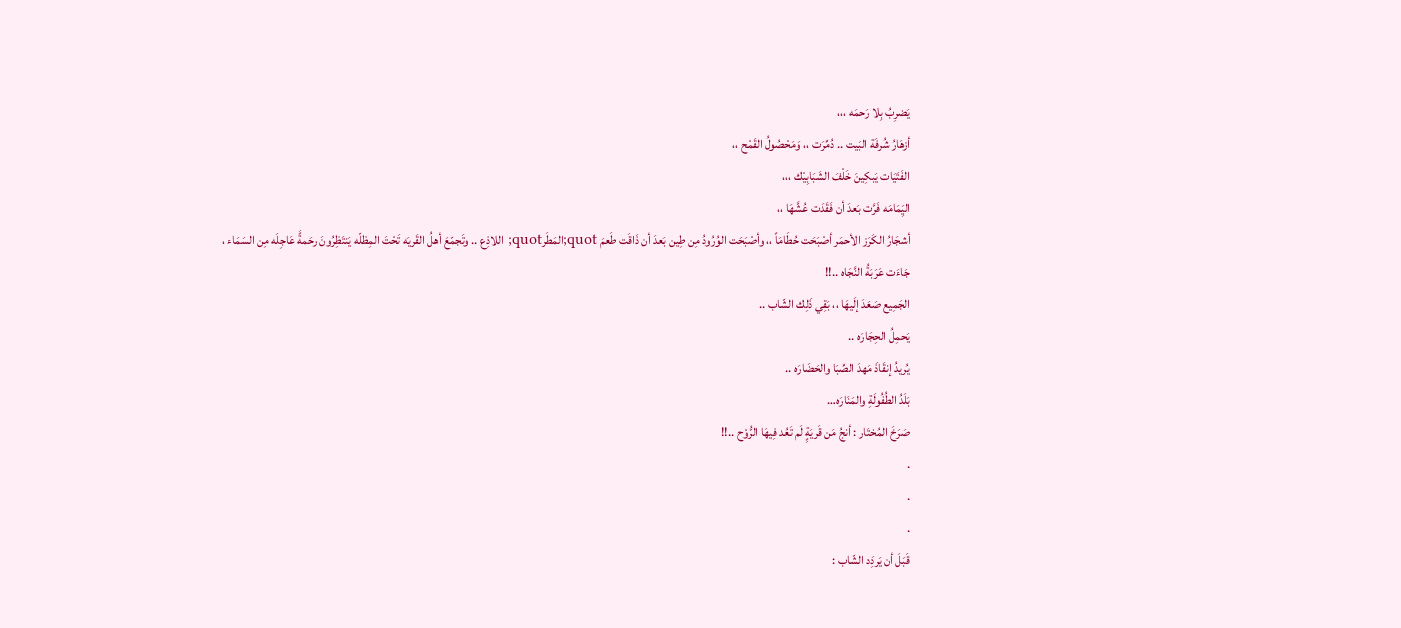يَضرِبُ بِلا رَحمَه ،،،
أزهَارُ شُرفَة البَيت .. دُمِّرَت ،، وَمَحْصُولُ القَمْح ،،
الفَتَيَات يَبكِينَ خَلْفَ الشَبَابِيْك ،،،
اليَِمَامَه فَرَّت بَعدَ أن فَقَدَت عُشَّهَا ،،
أشجَارُ الكَرَز الأحمَر أصْبَحَت حُطَامَاً ،، وأصْبَحَت الوُرُودُ مِن طِين بَعدَ أن ذَاقَت طَعمَ quot;المَطَرquot; اللاذِع .. وتَجمّعَ أهلُ القَريَه تَحْتَ المِظلّه يَنتَظِرُونَ رحَمةًَ عَاجِلَه مِن السَمَاء ،
جَاءَت عَرَبَةُ النَّجَاه ..!!
الجَمِيع صَعَدَ إلَيهَا ،، بَقِي ذَلِك الشّاب ..
يَحمِلُ الحِجَارَه ..
يُريدُ إنقَاذَ مَهدَ الصِّبَا والحَضَارَه ..
بَلَدُ الطُفُولَةِ والمَنَارَه…
صَرَخَ المُختَار : أنجُ مَن قَريَةٍِ لَم تَعُد فِيهَا الرُّوْح ..!!
.
.
.
قَبَلَ أن يَردَِد الشّاب :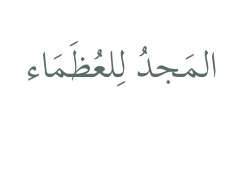المَجدُ لِلعُظَمَاء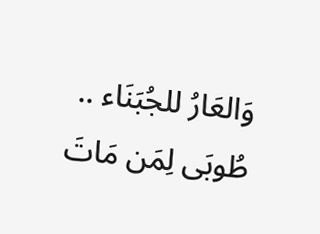وَالعَارُ للجُبَنَاء ..
طُوبَى لِمَن مَاتَ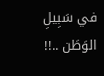في سَبِيلِ الوَطَن ..!!